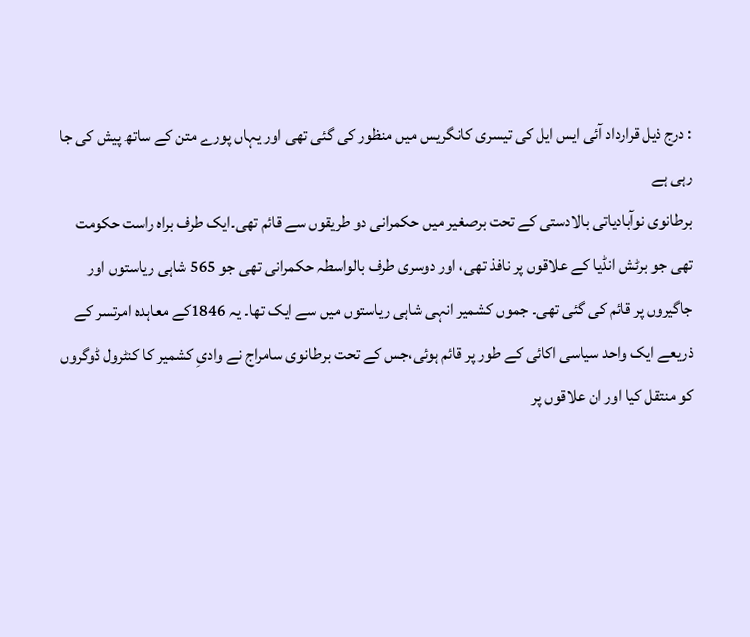: درج ذیل قرارداد آئی ایس ایل کی تیسری کانگریس میں منظور کی گئی تھی اور یہاں پورے متن کے ساتھ پیش کی جا رہی ہے
برطانوی نوآبادیاتی بالادستی کے تحت برصغیر میں حکمرانی دو طریقوں سے قائم تھی۔ایک طرف براہ راست حکومت تھی جو برٹش انڈیا کے علاقوں پر نافذ تھی، اور دوسری طرف بالواسطہ حکمرانی تھی جو 565 شاہی ریاستوں اور جاگیروں پر قائم کی گئی تھی۔ جموں کشمیر انہی شاہی ریاستوں میں سے ایک تھا۔ یہ 1846کے معاہدہ امرتسر کے ذریعے ایک واحد سیاسی اکائی کے طور پر قائم ہوئی،جس کے تحت برطانوی سامراج نے وادیِ کشمیر کا کنٹرول ڈوگروں کو منتقل کیا اور ان علاقوں پر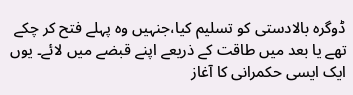ڈوگرہ بالادستی کو تسلیم کیا،جنہیں وہ پہلے فتح کر چکے تھے یا بعد میں طاقت کے ذریعے اپنے قبضے میں لائے۔ یوں ایک ایسی حکمرانی کا آغاز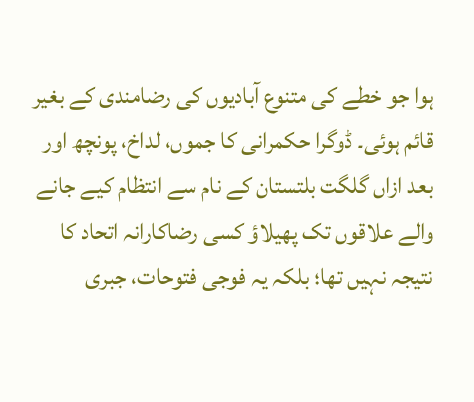ہوا جو خطے کی متنوع آبادیوں کی رضامندی کے بغیر قائم ہوئی۔ ڈوگرا حکمرانی کا جموں، لداخ، پونچھ اور بعد ازاں گلگت بلتستان کے نام سے انتظام کیے جانے والے علاقوں تک پھیلاؤ کسی رضاکارانہ اتحاد کا نتیجہ نہیں تھا؛ بلکہ یہ فوجی فتوحات، جبری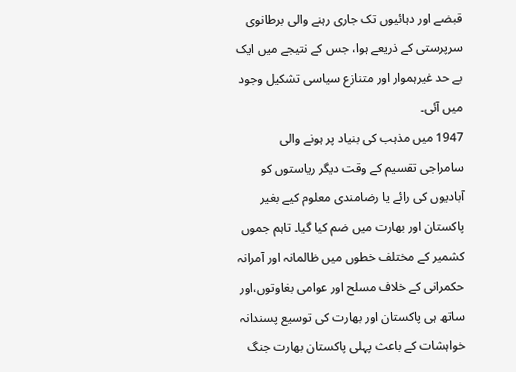قبضے اور دہائیوں تک جاری رہنے والی برطانوی سرپرستی کے ذریعے ہوا، جس کے نتیجے میں ایک بے حد غیرہموار اور متنازع سیاسی تشکیل وجود میں آئی۔
1947 میں مذہب کی بنیاد پر ہونے والی سامراجی تقسیم کے وقت دیگر ریاستوں کو آبادیوں کی رائے یا رضامندی معلوم کیے بغیر پاکستان اور بھارت میں ضم کیا گیا۔ تاہم جموں کشمیر کے مختلف خطوں میں ظالمانہ اور آمرانہ حکمرانی کے خلاف مسلح اور عوامی بغاوتوں،اور ساتھ ہی پاکستان اور بھارت کی توسیع پسندانہ خواہشات کے باعث پہلی پاکستان بھارت جنگ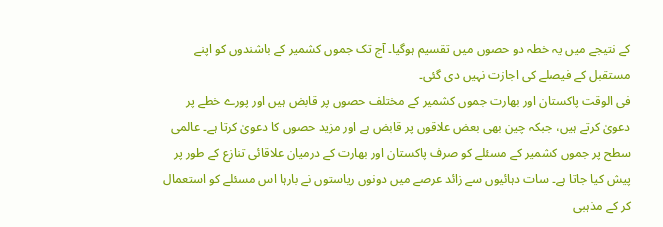کے نتیجے میں یہ خطہ دو حصوں میں تقسیم ہوگیا۔ آج تک جموں کشمیر کے باشندوں کو اپنے مستقبل کے فیصلے کی اجازت نہیں دی گئی۔
فی الوقت پاکستان اور بھارت جموں کشمیر کے مختلف حصوں پر قابض ہیں اور پورے خطے پر دعویٰ کرتے ہیں، جبکہ چین بھی بعض علاقوں پر قابض ہے اور مزید حصوں کا دعویٰ کرتا ہے۔ عالمی سطح پر جموں کشمیر کے مسئلے کو صرف پاکستان اور بھارت کے درمیان علاقائی تنازع کے طور پر پیش کیا جاتا ہے۔ سات دہائیوں سے زائد عرصے میں دونوں ریاستوں نے بارہا اس مسئلے کو استعمال کر کے مذہبی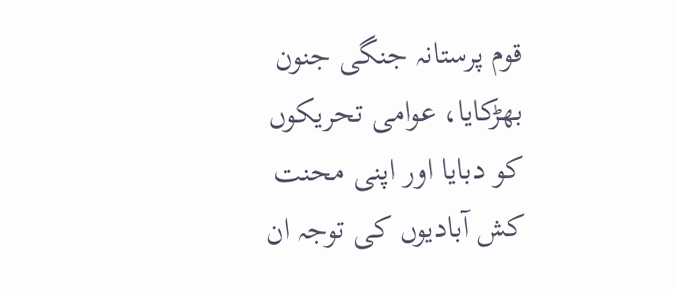قوم پرستانہ جنگی جنون بھڑکایا، عوامی تحریکوں کو دبایا اور اپنی محنت کش آبادیوں کی توجہ ان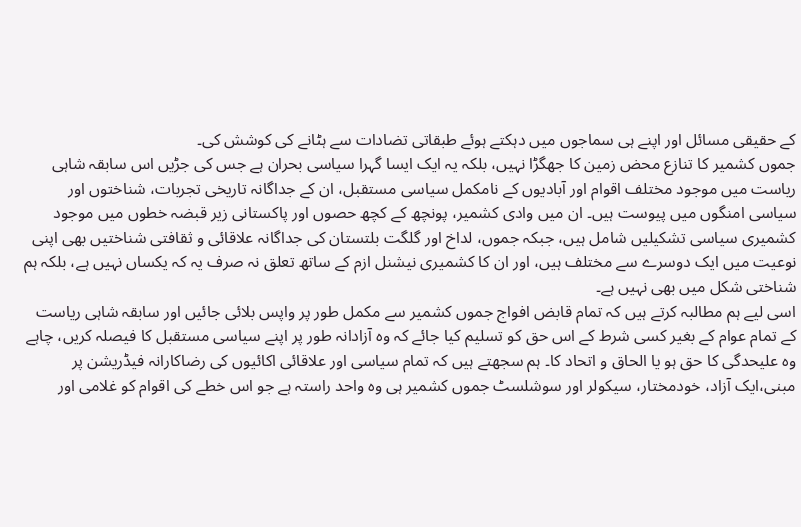کے حقیقی مسائل اور اپنے ہی سماجوں میں دہکتے ہوئے طبقاتی تضادات سے ہٹانے کی کوشش کی۔
جموں کشمیر کا تنازع محض زمین کا جھگڑا نہیں، بلکہ یہ ایک ایسا گہرا سیاسی بحران ہے جس کی جڑیں اس سابقہ شاہی ریاست میں موجود مختلف اقوام اور آبادیوں کے نامکمل سیاسی مستقبل، ان کے جداگانہ تاریخی تجربات، شناختوں اور سیاسی امنگوں میں پیوست ہیں۔ ان میں وادی کشمیر، پونچھ کے کچھ حصوں اور پاکستانی زیر قبضہ خطوں میں موجود کشمیری سیاسی تشکیلیں شامل ہیں، جبکہ جموں، لداخ اور گلگت بلتستان کی جداگانہ علاقائی و ثقافتی شناختیں بھی اپنی نوعیت میں ایک دوسرے سے مختلف ہیں، اور ان کا کشمیری نیشنل ازم کے ساتھ تعلق نہ صرف یہ کہ یکساں نہیں ہے، بلکہ ہم شناختی شکل میں بھی نہیں ہے۔
اسی لیے ہم مطالبہ کرتے ہیں کہ تمام قابض افواج جموں کشمیر سے مکمل طور پر واپس بلائی جائیں اور سابقہ شاہی ریاست کے تمام عوام کے بغیر کسی شرط کے اس حق کو تسلیم کیا جائے کہ وہ آزادانہ طور پر اپنے سیاسی مستقبل کا فیصلہ کریں، چاہے وہ علیحدگی کا حق ہو یا الحاق و اتحاد کا۔ ہم سجھتے ہیں کہ تمام سیاسی اور علاقائی اکائیوں کی رضاکارانہ فیڈریشن پر مبنی،ایک آزاد، خودمختار، سیکولر اور سوشلسٹ جموں کشمیر ہی وہ واحد راستہ ہے جو اس خطے کی اقوام کو غلامی اور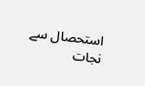استحصال سے نجات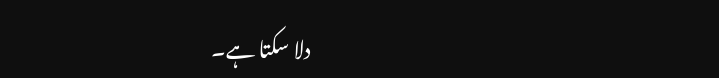دلا سکتا ہے۔